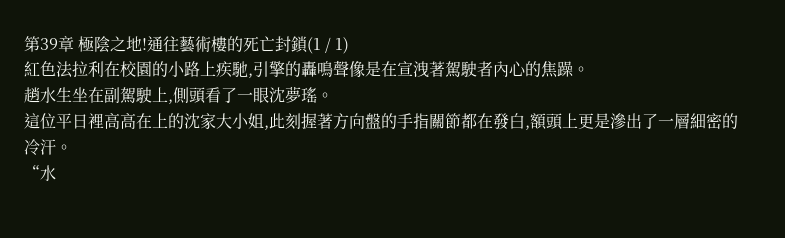第39章 極陰之地!通往藝術樓的死亡封鎖(1 / 1)
紅色法拉利在校園的小路上疾馳,引擎的轟鳴聲像是在宣洩著駕駛者內心的焦躁。
趙水生坐在副駕駛上,側頭看了一眼沈夢瑤。
這位平日裡高高在上的沈家大小姐,此刻握著方向盤的手指關節都在發白,額頭上更是滲出了一層細密的冷汗。
“水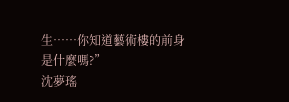生……你知道藝術樓的前身是什麼嗎?”
沈夢瑤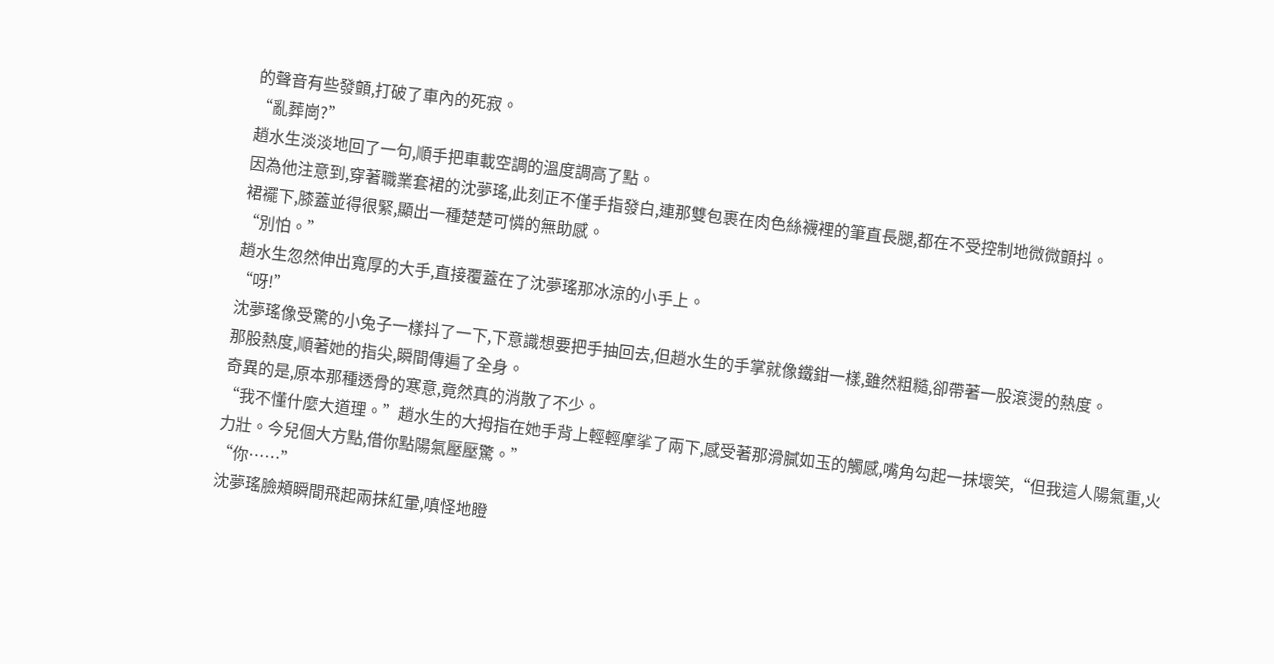的聲音有些發顫,打破了車內的死寂。
“亂葬崗?”
趙水生淡淡地回了一句,順手把車載空調的溫度調高了點。
因為他注意到,穿著職業套裙的沈夢瑤,此刻正不僅手指發白,連那雙包裹在肉色絲襪裡的筆直長腿,都在不受控制地微微顫抖。
裙襬下,膝蓋並得很緊,顯出一種楚楚可憐的無助感。
“別怕。”
趙水生忽然伸出寬厚的大手,直接覆蓋在了沈夢瑤那冰涼的小手上。
“呀!”
沈夢瑤像受驚的小兔子一樣抖了一下,下意識想要把手抽回去,但趙水生的手掌就像鐵鉗一樣,雖然粗糙,卻帶著一股滾燙的熱度。
那股熱度,順著她的指尖,瞬間傳遍了全身。
奇異的是,原本那種透骨的寒意,竟然真的消散了不少。
“我不懂什麼大道理。”趙水生的大拇指在她手背上輕輕摩挲了兩下,感受著那滑膩如玉的觸感,嘴角勾起一抹壞笑,“但我這人陽氣重,火力壯。今兒個大方點,借你點陽氣壓壓驚。”
“你……”
沈夢瑤臉頰瞬間飛起兩抹紅暈,嗔怪地瞪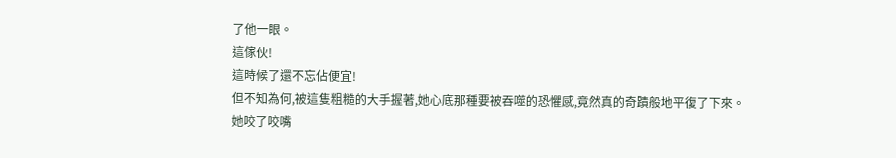了他一眼。
這傢伙!
這時候了還不忘佔便宜!
但不知為何,被這隻粗糙的大手握著,她心底那種要被吞噬的恐懼感,竟然真的奇蹟般地平復了下來。
她咬了咬嘴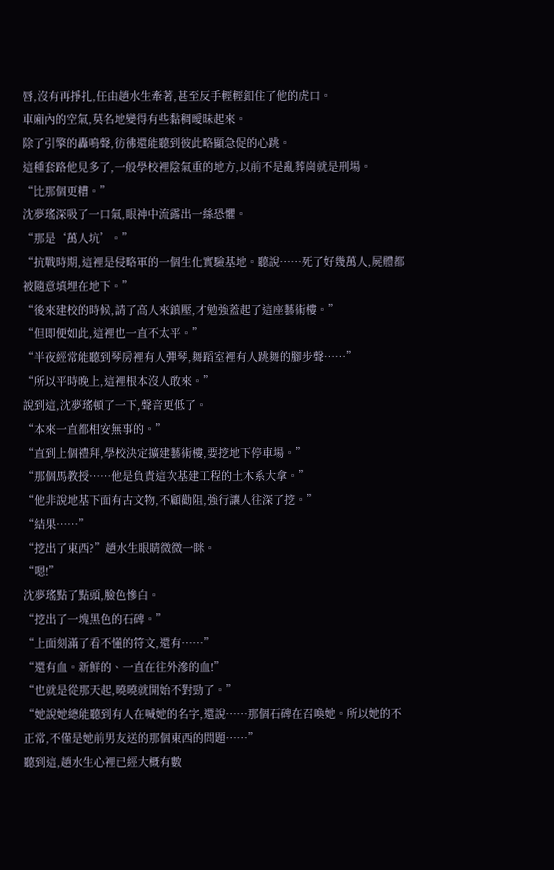唇,沒有再掙扎,任由趙水生牽著,甚至反手輕輕釦住了他的虎口。
車廂內的空氣,莫名地變得有些黏稠曖昧起來。
除了引擎的轟鳴聲,彷彿還能聽到彼此略顯急促的心跳。
這種套路他見多了,一般學校裡陰氣重的地方,以前不是亂葬崗就是刑場。
“比那個更糟。”
沈夢瑤深吸了一口氣,眼神中流露出一絲恐懼。
“那是‘萬人坑’。”
“抗戰時期,這裡是侵略軍的一個生化實驗基地。聽說……死了好幾萬人,屍體都被隨意填埋在地下。”
“後來建校的時候,請了高人來鎮壓,才勉強蓋起了這座藝術樓。”
“但即便如此,這裡也一直不太平。”
“半夜經常能聽到琴房裡有人彈琴,舞蹈室裡有人跳舞的腳步聲……”
“所以平時晚上,這裡根本沒人敢來。”
說到這,沈夢瑤頓了一下,聲音更低了。
“本來一直都相安無事的。”
“直到上個禮拜,學校決定擴建藝術樓,要挖地下停車場。”
“那個馬教授……他是負責這次基建工程的土木系大拿。”
“他非說地基下面有古文物,不顧勸阻,強行讓人往深了挖。”
“結果……”
“挖出了東西?”趙水生眼睛微微一眯。
“嗯!”
沈夢瑤點了點頭,臉色慘白。
“挖出了一塊黑色的石碑。”
“上面刻滿了看不懂的符文,還有……”
“還有血。新鮮的、一直在往外滲的血!”
“也就是從那天起,曉曉就開始不對勁了。”
“她說她總能聽到有人在喊她的名字,還說……那個石碑在召喚她。所以她的不正常,不僅是她前男友送的那個東西的問題……”
聽到這,趙水生心裡已經大概有數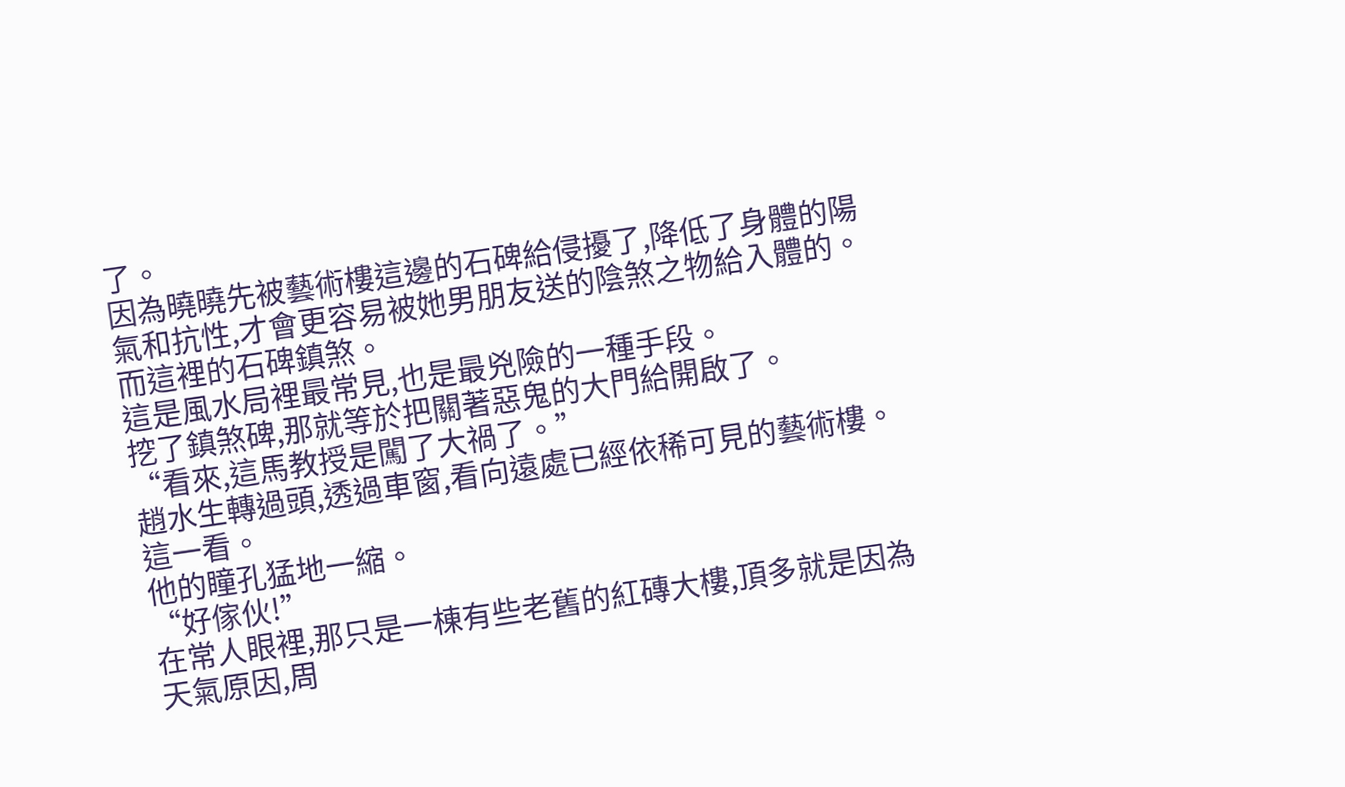了。
因為曉曉先被藝術樓這邊的石碑給侵擾了,降低了身體的陽氣和抗性,才會更容易被她男朋友送的陰煞之物給入體的。
而這裡的石碑鎮煞。
這是風水局裡最常見,也是最兇險的一種手段。
挖了鎮煞碑,那就等於把關著惡鬼的大門給開啟了。
“看來,這馬教授是闖了大禍了。”
趙水生轉過頭,透過車窗,看向遠處已經依稀可見的藝術樓。
這一看。
他的瞳孔猛地一縮。
“好傢伙!”
在常人眼裡,那只是一棟有些老舊的紅磚大樓,頂多就是因為天氣原因,周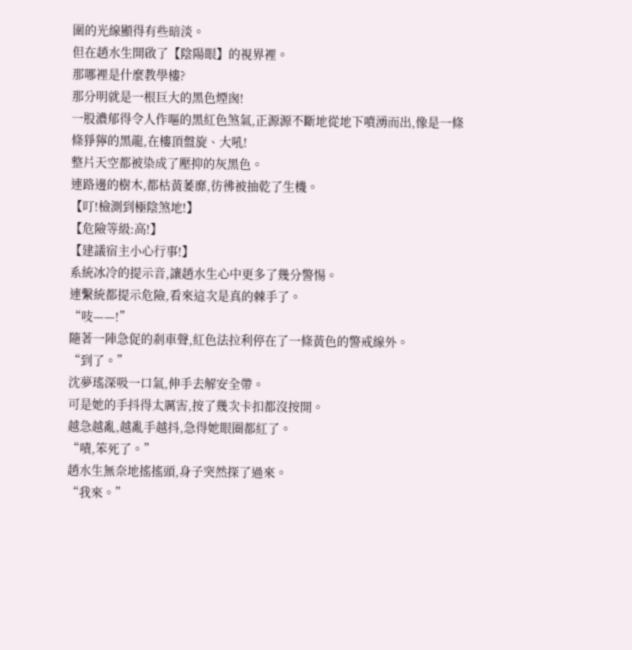圍的光線顯得有些暗淡。
但在趙水生開啟了【陰陽眼】的視界裡。
那哪裡是什麼教學樓?
那分明就是一根巨大的黑色煙囪!
一股濃郁得令人作嘔的黑紅色煞氣,正源源不斷地從地下噴湧而出,像是一條條猙獰的黑龍,在樓頂盤旋、大吼!
整片天空都被染成了壓抑的灰黑色。
連路邊的樹木,都枯黃萎靡,彷彿被抽乾了生機。
【叮!檢測到極陰煞地!】
【危險等級:高!】
【建議宿主小心行事!】
系統冰冷的提示音,讓趙水生心中更多了幾分警惕。
連繫統都提示危險,看來這次是真的棘手了。
“吱——!”
隨著一陣急促的剎車聲,紅色法拉利停在了一條黃色的警戒線外。
“到了。”
沈夢瑤深吸一口氣,伸手去解安全帶。
可是她的手抖得太厲害,按了幾次卡扣都沒按開。
越急越亂,越亂手越抖,急得她眼圈都紅了。
“嘖,笨死了。”
趙水生無奈地搖搖頭,身子突然探了過來。
“我來。”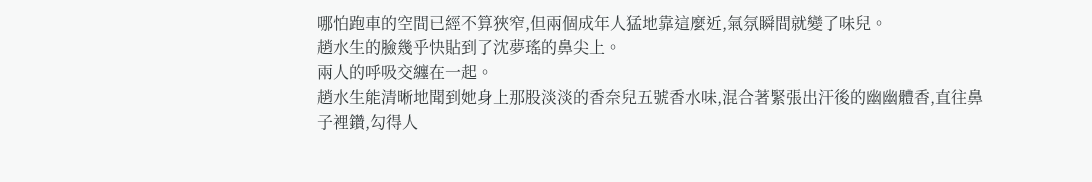哪怕跑車的空間已經不算狹窄,但兩個成年人猛地靠這麼近,氣氛瞬間就變了味兒。
趙水生的臉幾乎快貼到了沈夢瑤的鼻尖上。
兩人的呼吸交纏在一起。
趙水生能清晰地聞到她身上那股淡淡的香奈兒五號香水味,混合著緊張出汗後的幽幽體香,直往鼻子裡鑽,勾得人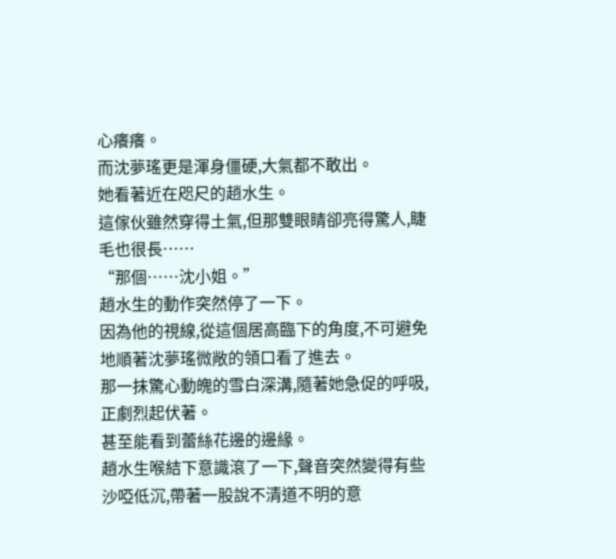心癢癢。
而沈夢瑤更是渾身僵硬,大氣都不敢出。
她看著近在咫尺的趙水生。
這傢伙雖然穿得土氣,但那雙眼睛卻亮得驚人,睫毛也很長……
“那個……沈小姐。”
趙水生的動作突然停了一下。
因為他的視線,從這個居高臨下的角度,不可避免地順著沈夢瑤微敞的領口看了進去。
那一抹驚心動魄的雪白深溝,隨著她急促的呼吸,正劇烈起伏著。
甚至能看到蕾絲花邊的邊緣。
趙水生喉結下意識滾了一下,聲音突然變得有些沙啞低沉,帶著一股說不清道不明的意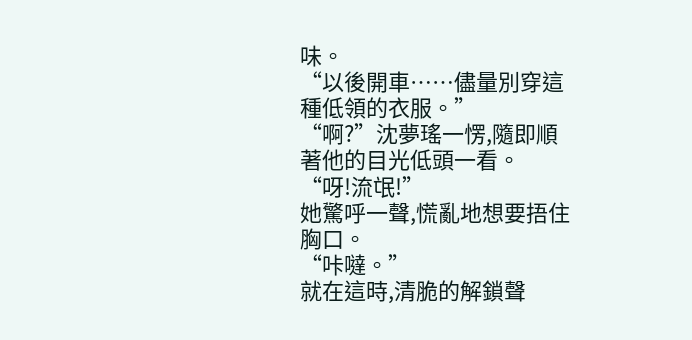味。
“以後開車……儘量別穿這種低領的衣服。”
“啊?”沈夢瑤一愣,隨即順著他的目光低頭一看。
“呀!流氓!”
她驚呼一聲,慌亂地想要捂住胸口。
“咔噠。”
就在這時,清脆的解鎖聲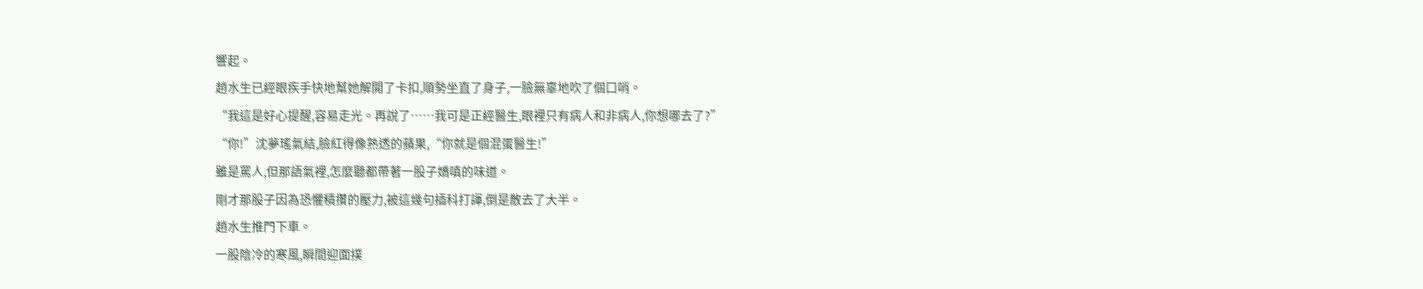響起。
趙水生已經眼疾手快地幫她解開了卡扣,順勢坐直了身子,一臉無辜地吹了個口哨。
“我這是好心提醒,容易走光。再說了……我可是正經醫生,眼裡只有病人和非病人,你想哪去了?”
“你!”沈夢瑤氣結,臉紅得像熟透的蘋果,“你就是個混蛋醫生!”
雖是罵人,但那語氣裡,怎麼聽都帶著一股子嬌嗔的味道。
剛才那股子因為恐懼積攢的壓力,被這幾句插科打諢,倒是散去了大半。
趙水生推門下車。
一股陰冷的寒風,瞬間迎面撲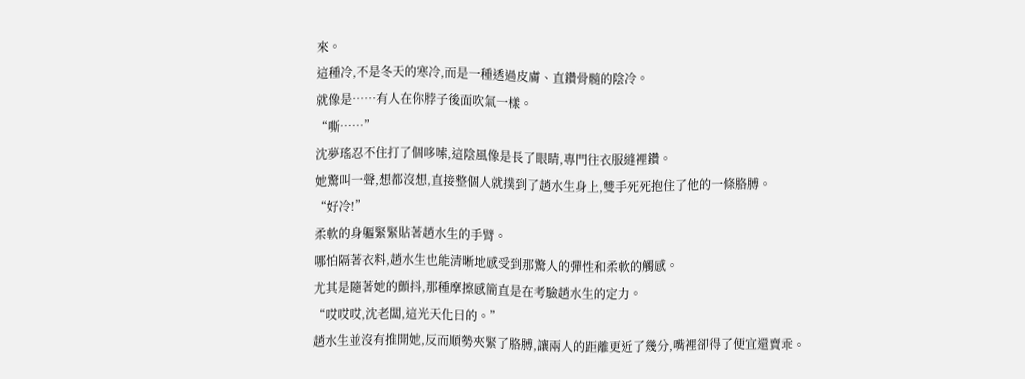來。
這種冷,不是冬天的寒冷,而是一種透過皮膚、直鑽骨髓的陰冷。
就像是……有人在你脖子後面吹氣一樣。
“嘶……”
沈夢瑤忍不住打了個哆嗦,這陰風像是長了眼睛,專門往衣服縫裡鑽。
她驚叫一聲,想都沒想,直接整個人就撲到了趙水生身上,雙手死死抱住了他的一條胳膊。
“好冷!”
柔軟的身軀緊緊貼著趙水生的手臂。
哪怕隔著衣料,趙水生也能清晰地感受到那驚人的彈性和柔軟的觸感。
尤其是隨著她的顫抖,那種摩擦感簡直是在考驗趙水生的定力。
“哎哎哎,沈老闆,這光天化日的。”
趙水生並沒有推開她,反而順勢夾緊了胳膊,讓兩人的距離更近了幾分,嘴裡卻得了便宜還賣乖。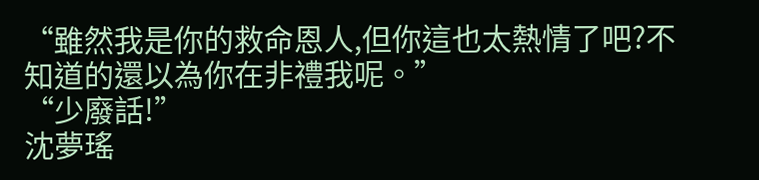“雖然我是你的救命恩人,但你這也太熱情了吧?不知道的還以為你在非禮我呢。”
“少廢話!”
沈夢瑤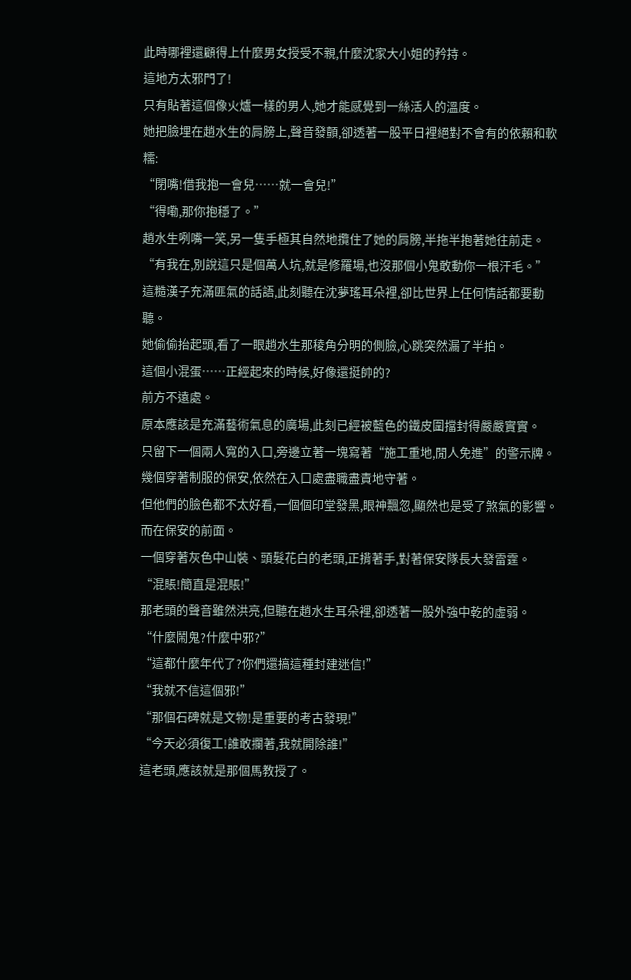此時哪裡還顧得上什麼男女授受不親,什麼沈家大小姐的矜持。
這地方太邪門了!
只有貼著這個像火爐一樣的男人,她才能感覺到一絲活人的溫度。
她把臉埋在趙水生的肩膀上,聲音發顫,卻透著一股平日裡絕對不會有的依賴和軟糯:
“閉嘴!借我抱一會兒……就一會兒!”
“得嘞,那你抱穩了。”
趙水生咧嘴一笑,另一隻手極其自然地攬住了她的肩膀,半拖半抱著她往前走。
“有我在,別說這只是個萬人坑,就是修羅場,也沒那個小鬼敢動你一根汗毛。”
這糙漢子充滿匪氣的話語,此刻聽在沈夢瑤耳朵裡,卻比世界上任何情話都要動聽。
她偷偷抬起頭,看了一眼趙水生那稜角分明的側臉,心跳突然漏了半拍。
這個小混蛋……正經起來的時候,好像還挺帥的?
前方不遠處。
原本應該是充滿藝術氣息的廣場,此刻已經被藍色的鐵皮圍擋封得嚴嚴實實。
只留下一個兩人寬的入口,旁邊立著一塊寫著“施工重地,閒人免進”的警示牌。
幾個穿著制服的保安,依然在入口處盡職盡責地守著。
但他們的臉色都不太好看,一個個印堂發黑,眼神飄忽,顯然也是受了煞氣的影響。
而在保安的前面。
一個穿著灰色中山裝、頭髮花白的老頭,正揹著手,對著保安隊長大發雷霆。
“混賬!簡直是混賬!”
那老頭的聲音雖然洪亮,但聽在趙水生耳朵裡,卻透著一股外強中乾的虛弱。
“什麼鬧鬼?什麼中邪?”
“這都什麼年代了?你們還搞這種封建迷信!”
“我就不信這個邪!”
“那個石碑就是文物!是重要的考古發現!”
“今天必須復工!誰敢攔著,我就開除誰!”
這老頭,應該就是那個馬教授了。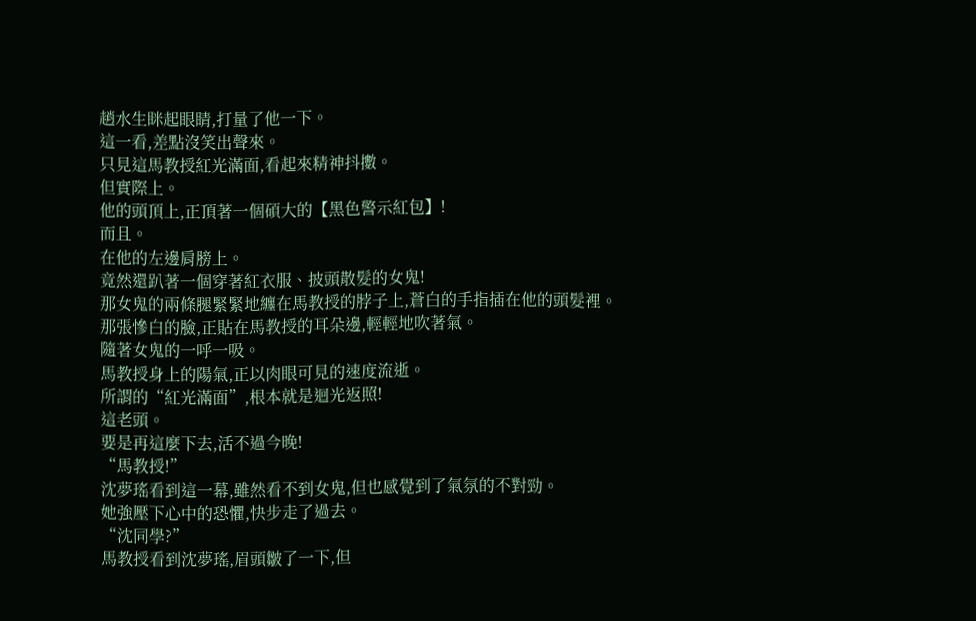趙水生眯起眼睛,打量了他一下。
這一看,差點沒笑出聲來。
只見這馬教授紅光滿面,看起來精神抖擻。
但實際上。
他的頭頂上,正頂著一個碩大的【黑色警示紅包】!
而且。
在他的左邊肩膀上。
竟然還趴著一個穿著紅衣服、披頭散髮的女鬼!
那女鬼的兩條腿緊緊地纏在馬教授的脖子上,蒼白的手指插在他的頭髮裡。
那張慘白的臉,正貼在馬教授的耳朵邊,輕輕地吹著氣。
隨著女鬼的一呼一吸。
馬教授身上的陽氣,正以肉眼可見的速度流逝。
所謂的“紅光滿面”,根本就是迴光返照!
這老頭。
要是再這麼下去,活不過今晚!
“馬教授!”
沈夢瑤看到這一幕,雖然看不到女鬼,但也感覺到了氣氛的不對勁。
她強壓下心中的恐懼,快步走了過去。
“沈同學?”
馬教授看到沈夢瑤,眉頭皺了一下,但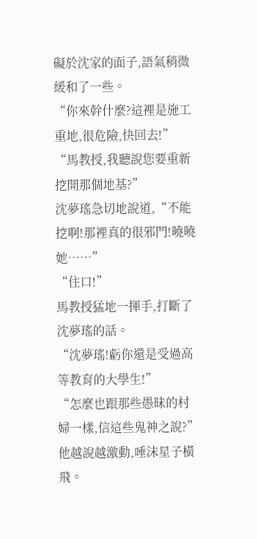礙於沈家的面子,語氣稍微緩和了一些。
“你來幹什麼?這裡是施工重地,很危險,快回去!”
“馬教授,我聽說您要重新挖開那個地基?”
沈夢瑤急切地說道,“不能挖啊!那裡真的很邪門!曉曉她……”
“住口!”
馬教授猛地一揮手,打斷了沈夢瑤的話。
“沈夢瑤!虧你還是受過高等教育的大學生!”
“怎麼也跟那些愚昧的村婦一樣,信這些鬼神之說?”
他越說越激動,唾沫星子橫飛。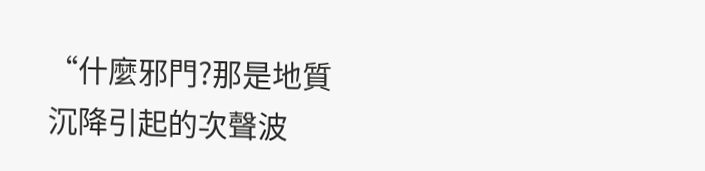“什麼邪門?那是地質沉降引起的次聲波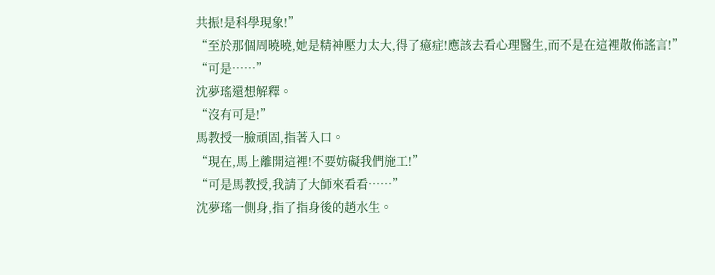共振!是科學現象!”
“至於那個周曉曉,她是精神壓力太大,得了癔症!應該去看心理醫生,而不是在這裡散佈謠言!”
“可是……”
沈夢瑤還想解釋。
“沒有可是!”
馬教授一臉頑固,指著入口。
“現在,馬上離開這裡!不要妨礙我們施工!”
“可是馬教授,我請了大師來看看……”
沈夢瑤一側身,指了指身後的趙水生。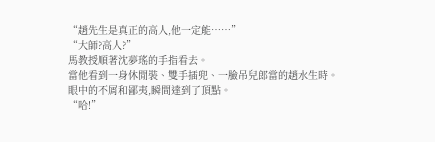“趙先生是真正的高人,他一定能……”
“大師?高人?”
馬教授順著沈夢瑤的手指看去。
當他看到一身休閒裝、雙手插兜、一臉吊兒郎當的趙水生時。
眼中的不屑和鄙夷,瞬間達到了頂點。
“哈!”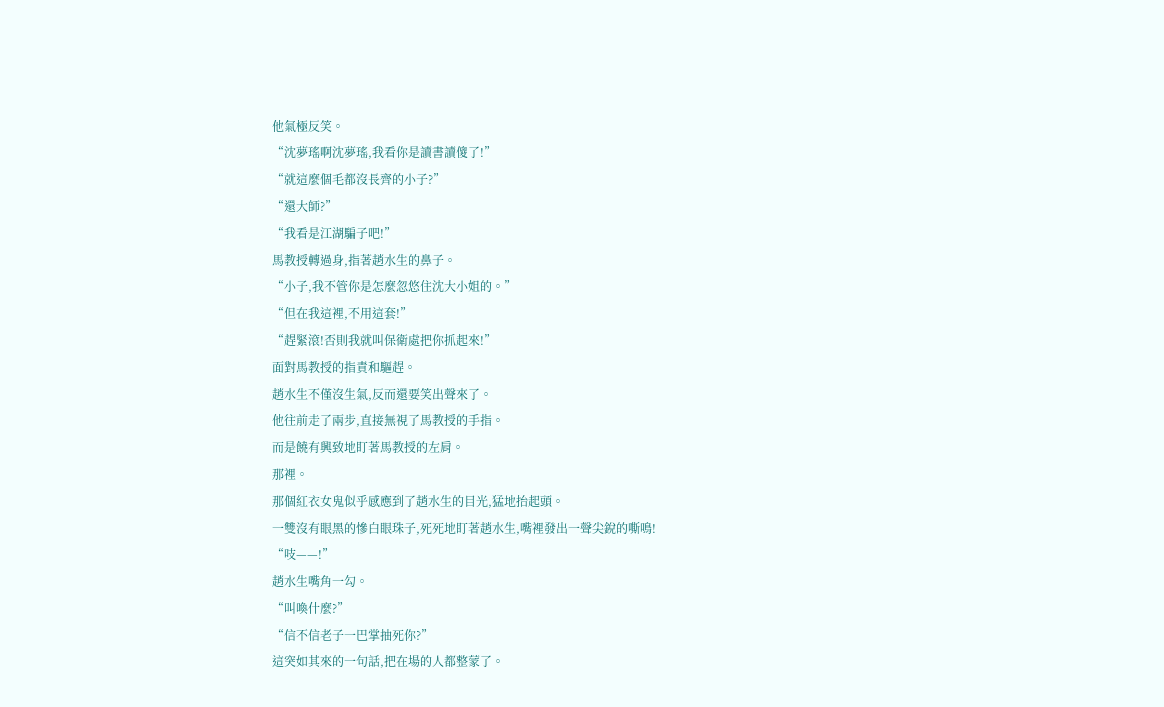他氣極反笑。
“沈夢瑤啊沈夢瑤,我看你是讀書讀傻了!”
“就這麼個毛都沒長齊的小子?”
“還大師?”
“我看是江湖騙子吧!”
馬教授轉過身,指著趙水生的鼻子。
“小子,我不管你是怎麼忽悠住沈大小姐的。”
“但在我這裡,不用這套!”
“趕緊滾!否則我就叫保衛處把你抓起來!”
面對馬教授的指責和驅趕。
趙水生不僅沒生氣,反而還要笑出聲來了。
他往前走了兩步,直接無視了馬教授的手指。
而是饒有興致地盯著馬教授的左肩。
那裡。
那個紅衣女鬼似乎感應到了趙水生的目光,猛地抬起頭。
一雙沒有眼黑的慘白眼珠子,死死地盯著趙水生,嘴裡發出一聲尖銳的嘶鳴!
“吱——!”
趙水生嘴角一勾。
“叫喚什麼?”
“信不信老子一巴掌抽死你?”
這突如其來的一句話,把在場的人都整蒙了。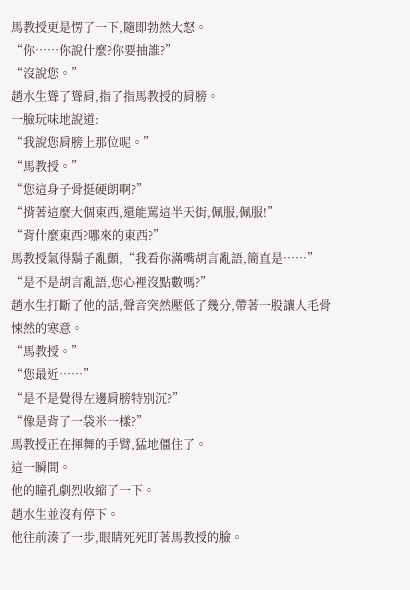馬教授更是愣了一下,隨即勃然大怒。
“你……你說什麼?你要抽誰?”
“沒說您。”
趙水生聳了聳肩,指了指馬教授的肩膀。
一臉玩味地說道:
“我說您肩膀上那位呢。”
“馬教授。”
“您這身子骨挺硬朗啊?”
“揹著這麼大個東西,還能罵這半天街,佩服,佩服!”
“背什麼東西?哪來的東西?”
馬教授氣得鬍子亂顫,“我看你滿嘴胡言亂語,簡直是……”
“是不是胡言亂語,您心裡沒點數嗎?”
趙水生打斷了他的話,聲音突然壓低了幾分,帶著一股讓人毛骨悚然的寒意。
“馬教授。”
“您最近……”
“是不是覺得左邊肩膀特別沉?”
“像是背了一袋米一樣?”
馬教授正在揮舞的手臂,猛地僵住了。
這一瞬間。
他的瞳孔劇烈收縮了一下。
趙水生並沒有停下。
他往前湊了一步,眼睛死死盯著馬教授的臉。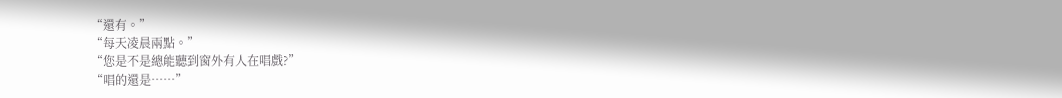“還有。”
“每天凌晨兩點。”
“您是不是總能聽到窗外有人在唱戲?”
“唱的還是……”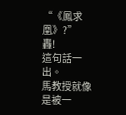“《鳳求凰》?”
轟!
這句話一出。
馬教授就像是被一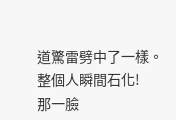道驚雷劈中了一樣。
整個人瞬間石化!
那一臉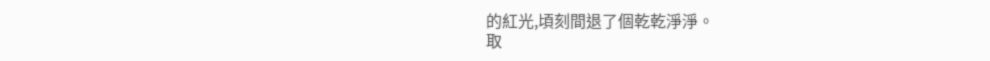的紅光,頃刻間退了個乾乾淨淨。
取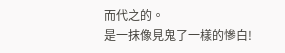而代之的。
是一抹像見鬼了一樣的慘白!